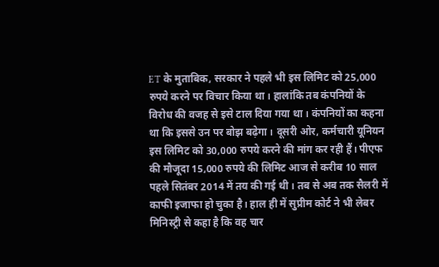ET के मुताबिक, सरकार ने पहले भी इस लिमिट को 25,000 रुपये करने पर विचार किया था। हालांकि तब कंपनियों के विरोध की वजह से इसे टाल दिया गया था। कंपनियों का कहना था कि इससे उन पर बोझ बढ़ेगा। दूसरी ओर, कर्मचारी यूनियन इस लिमिट को 30,000 रुपये करने की मांग कर रही हैं। पीएफ की मौजूदा 15,000 रुपये की लिमिट आज से करीब 10 साल पहले सितंबर 2014 में तय की गई थी। तब से अब तक सैलरी में काफी इजाफा हो चुका है। हाल ही में सुप्रीम कोर्ट ने भी लेबर मिनिस्ट्री से कहा है कि वह चार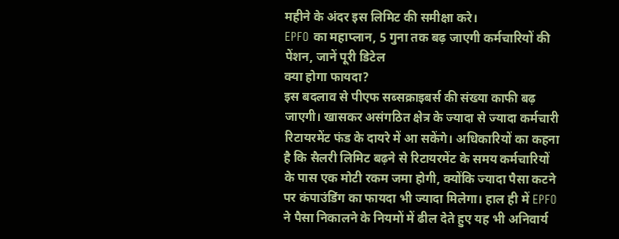महीने के अंदर इस लिमिट की समीक्षा करे।
EPFO का महाप्लान, 5 गुना तक बढ़ जाएगी कर्मचारियों की पेंशन, जानें पूरी डिटेल
क्या होगा फायदा?
इस बदलाव से पीएफ सब्सक्राइबर्स की संख्या काफी बढ़ जाएगी। खासकर असंगठित क्षेत्र के ज्यादा से ज्यादा कर्मचारी रिटायरमेंट फंड के दायरे में आ सकेंगे। अधिकारियों का कहना है कि सैलरी लिमिट बढ़ने से रिटायरमेंट के समय कर्मचारियों के पास एक मोटी रकम जमा होगी, क्योंकि ज्यादा पैसा कटने पर कंपाउंडिंग का फायदा भी ज्यादा मिलेगा। हाल ही में EPFO ने पैसा निकालने के नियमों में ढील देते हुए यह भी अनिवार्य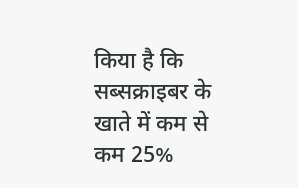किया है कि सब्सक्राइबर के खाते में कम से कम 25%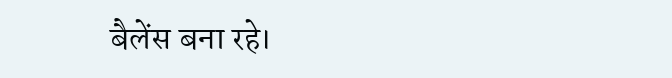बैलेंस बना रहे।